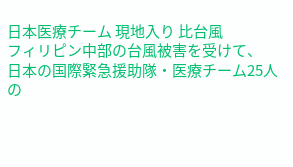日本医療チーム 現地入り 比台風
フィリピン中部の台風被害を受けて、
日本の国際緊急援助隊・医療チーム25人の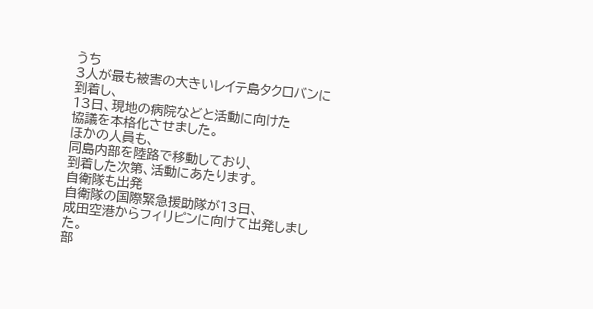うち
3人が最も被害の大きいレイテ島タクロバンに到着し、
13日、現地の病院などと活動に向けた
協議を本格化させました。
ほかの人員も、
同島内部を陸路で移動しており、
到着した次第、活動にあたります。
自衛隊も出発
自衛隊の国際緊急援助隊が13日、
成田空港からフィリピンに向けて出発しました。
部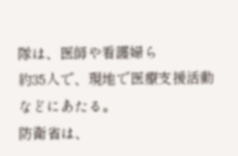隊は、医師や看護婦ら
約35人で、現地で医療支援活動などにあたる。
防衛省は、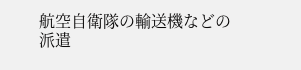航空自衛隊の輸送機などの
派遣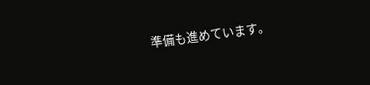準備も進めています。